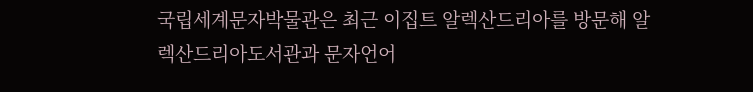국립세계문자박물관은 최근 이집트 알렉산드리아를 방문해 알렉산드리아도서관과 문자언어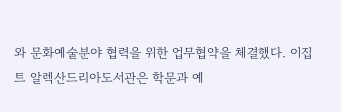와 문화예술분야 협력을 위한 업무협약을 체결했다. 이집트 알렉산드리아도서관은 학문과 예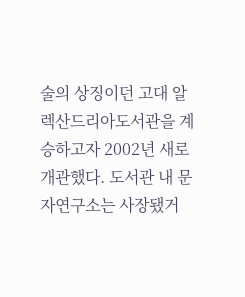술의 상징이던 고대 알렉산드리아도서관을 계승하고자 2002년 새로 개관했다. 도서관 내 문자연구소는 사장됐거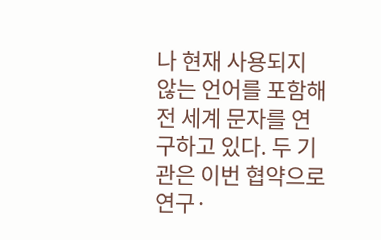나 현재 사용되지 않는 언어를 포함해 전 세계 문자를 연구하고 있다. 두 기관은 이번 협약으로 연구·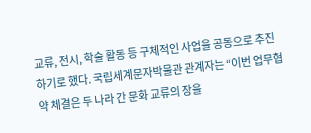교류, 전시, 학술 활동 등 구체적인 사업을 공동으로 추진하기로 했다. 국립세계문자박물관 관계자는 “이번 업무협약 체결은 두 나라 간 문화 교류의 장을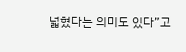넓혔다는 의미도 있다”고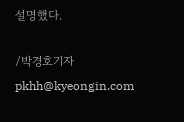설명했다.

/박경호기자 pkhh@kyeongin.com